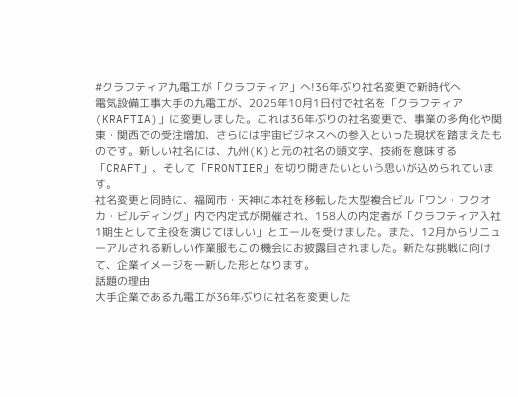#クラフティア九電工が「クラフティア」へ!36年ぶり社名変更で新時代へ
電気設備工事大手の九電工が、2025年10月1日付で社名を「クラフティア(KRAFTIA)」に変更しました。これは36年ぶりの社名変更で、事業の多角化や関東・関西での受注増加、さらには宇宙ビジネスへの参入といった現状を踏まえたものです。新しい社名には、九州(K)と元の社名の頭文字、技術を意味する「CRAFT」、そして「FRONTIER」を切り開きたいという思いが込められています。
社名変更と同時に、福岡市・天神に本社を移転した大型複合ビル「ワン・フクオカ・ビルディング」内で内定式が開催され、158人の内定者が「クラフティア入社1期生として主役を演じてほしい」とエールを受けました。また、12月からリニューアルされる新しい作業服もこの機会にお披露目されました。新たな挑戦に向けて、企業イメージを一新した形となります。
話題の理由
大手企業である九電工が36年ぶりに社名を変更した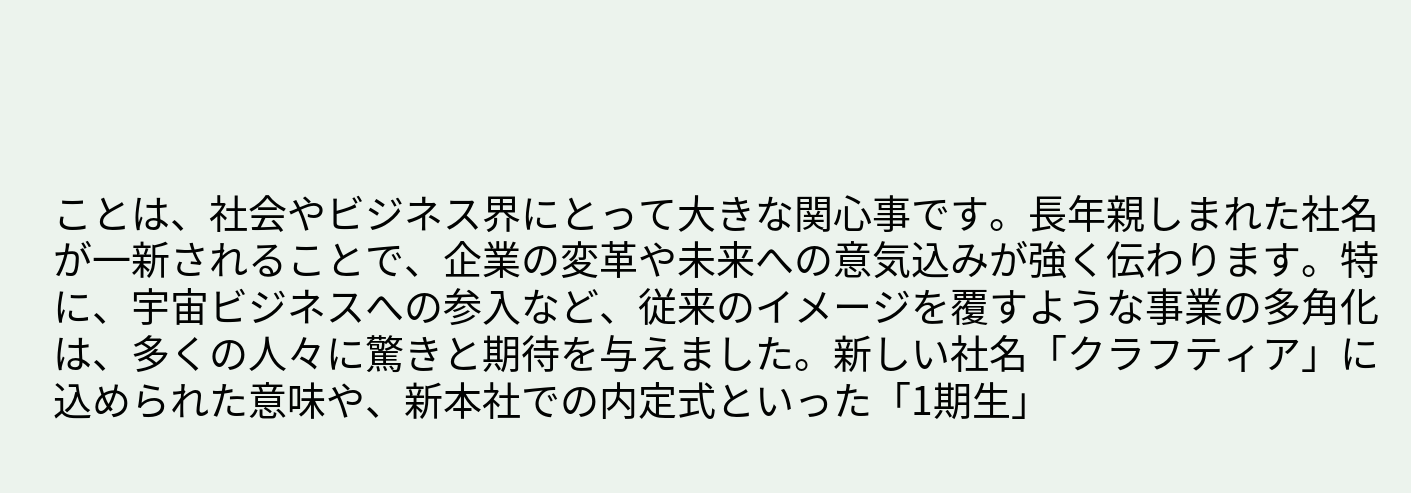ことは、社会やビジネス界にとって大きな関心事です。長年親しまれた社名が一新されることで、企業の変革や未来への意気込みが強く伝わります。特に、宇宙ビジネスへの参入など、従来のイメージを覆すような事業の多角化は、多くの人々に驚きと期待を与えました。新しい社名「クラフティア」に込められた意味や、新本社での内定式といった「1期生」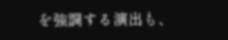を強調する演出も、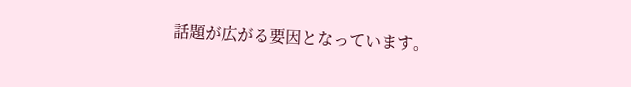話題が広がる要因となっています。